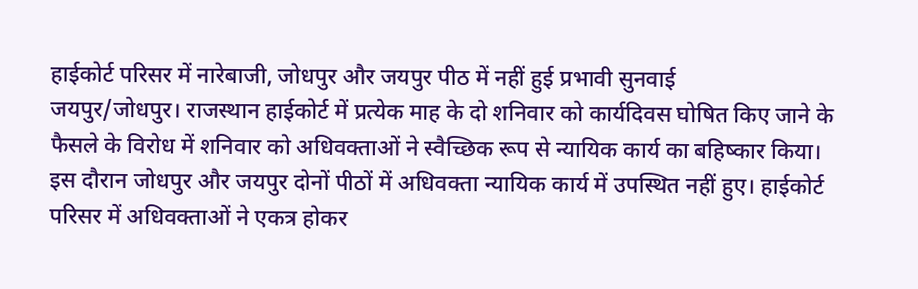हाईकोर्ट परिसर में नारेबाजी, जोधपुर और जयपुर पीठ में नहीं हुई प्रभावी सुनवाई
जयपुर/जोधपुर। राजस्थान हाईकोर्ट में प्रत्येक माह के दो शनिवार को कार्यदिवस घोषित किए जाने के फैसले के विरोध में शनिवार को अधिवक्ताओं ने स्वैच्छिक रूप से न्यायिक कार्य का बहिष्कार किया।
इस दौरान जोधपुर और जयपुर दोनों पीठों में अधिवक्ता न्यायिक कार्य में उपस्थित नहीं हुए। हाईकोर्ट परिसर में अधिवक्ताओं ने एकत्र होकर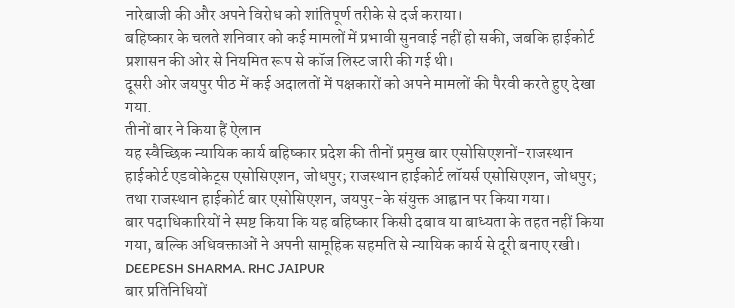नारेबाजी की और अपने विरोध को शांतिपूर्ण तरीके से दर्ज कराया।
बहिष्कार के चलते शनिवार को कई मामलों में प्रभावी सुनवाई नहीं हो सकी, जबकि हाईकोर्ट प्रशासन की ओर से नियमित रूप से कॉज लिस्ट जारी की गई थी।
दूसरी ओर जयपुर पीठ में कई अदालतों में पक्षकारों को अपने मामलों की पैरवी करते हुए देखा गया.
तीनों बार ने किया हैं ऐलान
यह स्वैच्छिक न्यायिक कार्य बहिष्कार प्रदेश की तीनों प्रमुख बार एसोसिएशनों-राजस्थान हाईकोर्ट एडवोकेट्स एसोसिएशन, जोधपुर; राजस्थान हाईकोर्ट लॉयर्स एसोसिएशन, जोधपुर; तथा राजस्थान हाईकोर्ट बार एसोसिएशन, जयपुर-के संयुक्त आह्वान पर किया गया।
बार पदाधिकारियों ने स्पष्ट किया कि यह बहिष्कार किसी दबाव या बाध्यता के तहत नहीं किया गया, बल्कि अधिवक्ताओं ने अपनी सामूहिक सहमति से न्यायिक कार्य से दूरी बनाए रखी।
DEEPESH SHARMA. RHC JAIPUR
बार प्रतिनिधियों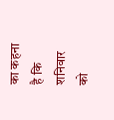का कहना है कि शनिवार को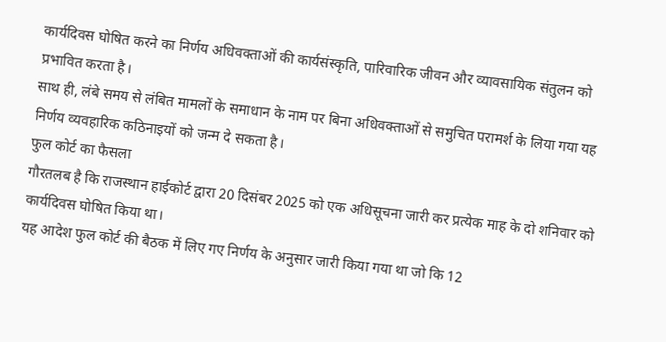कार्यदिवस घोषित करने का निर्णय अधिवक्ताओं की कार्यसंस्कृति, पारिवारिक जीवन और व्यावसायिक संतुलन को प्रभावित करता है।
साथ ही, लंबे समय से लंबित मामलों के समाधान के नाम पर बिना अधिवक्ताओं से समुचित परामर्श के लिया गया यह निर्णय व्यवहारिक कठिनाइयों को जन्म दे सकता है।
फुल कोर्ट का फैसला
गौरतलब है कि राजस्थान हाईकोर्ट द्वारा 20 दिसंबर 2025 को एक अधिसूचना जारी कर प्रत्येक माह के दो शनिवार को कार्यदिवस घोषित किया था।
यह आदेश फुल कोर्ट की बैठक में लिए गए निर्णय के अनुसार जारी किया गया था जो कि 12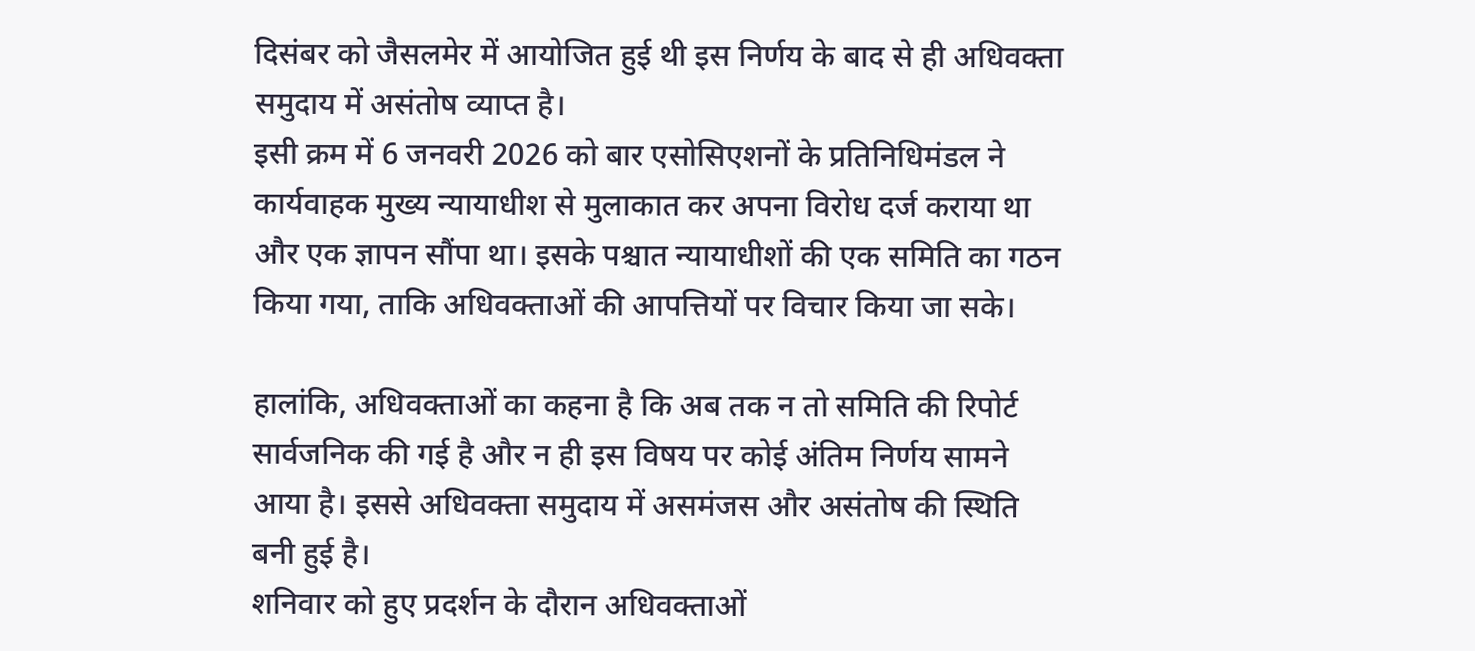दिसंबर को जैसलमेर में आयोजित हुई थी इस निर्णय के बाद से ही अधिवक्ता समुदाय में असंतोष व्याप्त है।
इसी क्रम में 6 जनवरी 2026 को बार एसोसिएशनों के प्रतिनिधिमंडल ने कार्यवाहक मुख्य न्यायाधीश से मुलाकात कर अपना विरोध दर्ज कराया था और एक ज्ञापन सौंपा था। इसके पश्चात न्यायाधीशों की एक समिति का गठन किया गया, ताकि अधिवक्ताओं की आपत्तियों पर विचार किया जा सके।

हालांकि, अधिवक्ताओं का कहना है कि अब तक न तो समिति की रिपोर्ट सार्वजनिक की गई है और न ही इस विषय पर कोई अंतिम निर्णय सामने आया है। इससे अधिवक्ता समुदाय में असमंजस और असंतोष की स्थिति बनी हुई है।
शनिवार को हुए प्रदर्शन के दौरान अधिवक्ताओं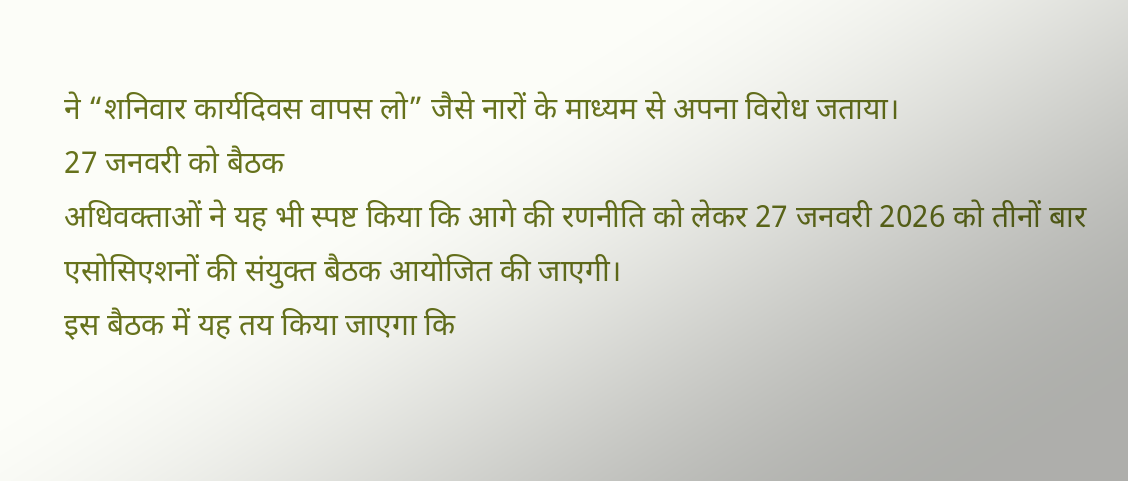ने “शनिवार कार्यदिवस वापस लो” जैसे नारों के माध्यम से अपना विरोध जताया।
27 जनवरी को बैठक
अधिवक्ताओं ने यह भी स्पष्ट किया कि आगे की रणनीति को लेकर 27 जनवरी 2026 को तीनों बार एसोसिएशनों की संयुक्त बैठक आयोजित की जाएगी।
इस बैठक में यह तय किया जाएगा कि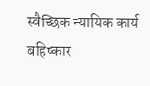स्वैच्छिक न्यायिक कार्य बहिष्कार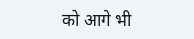को आगे भी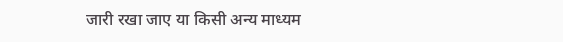जारी रखा जाए या किसी अन्य माध्यम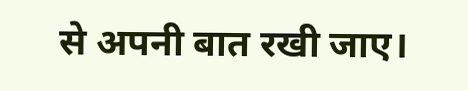से अपनी बात रखी जाए।